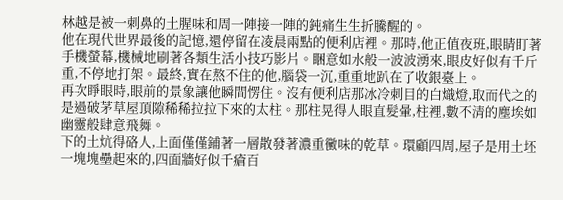林越是被一刺鼻的土腥味和周一陣接一陣的鈍痛生生折騰醒的。
他在現代世界最後的記憶,還停留在凌晨兩點的便利店裡。那時,他正值夜班,眼睛盯著手機螢幕,機械地刷著各類生活小技巧影片。睏意如水般一波波湧來,眼皮好似有千斤重,不停地打架。最終,實在熬不住的他,腦袋一沉,重重地趴在了收銀臺上。
再次睜眼時,眼前的景象讓他瞬間愣住。沒有便利店那冰冷刺目的白熾燈,取而代之的是過破茅草屋頂隙稀稀拉拉下來的太柱。那柱晃得人眼直髮暈,柱裡,數不清的塵埃如幽靈般肆意飛舞。
下的土炕得硌人,上面僅僅鋪著一層散發著濃重黴味的乾草。環顧四周,屋子是用土坯一塊塊壘起來的,四面牆好似千瘡百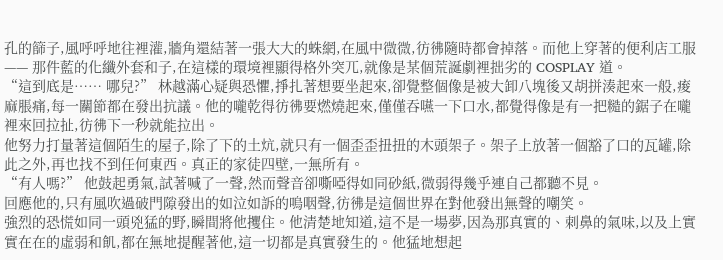孔的篩子,風呼呼地往裡灌,牆角還結著一張大大的蛛網,在風中微微,彷彿隨時都會掉落。而他上穿著的便利店工服 —— 那件藍的化纖外套和子,在這樣的環境裡顯得格外突兀,就像是某個荒誕劇裡拙劣的 COSPLAY 道。
“這到底是…… 哪兒?” 林越滿心疑與恐懼,掙扎著想要坐起來,卻覺整個像是被大卸八塊後又胡拼湊起來一般,痠麻脹痛,每一關節都在發出抗議。他的嚨乾得彷彿要燃燒起來,僅僅吞嚥一下口水,都覺得像是有一把糙的鋸子在嚨裡來回拉扯,彷彿下一秒就能拉出。
他努力打量著這個陌生的屋子,除了下的土炕,就只有一個歪歪扭扭的木頭架子。架子上放著一個豁了口的瓦罐,除此之外,再也找不到任何東西。真正的家徒四壁,一無所有。
“有人嗎?” 他鼓起勇氣,試著喊了一聲,然而聲音卻嘶啞得如同砂紙,微弱得幾乎連自己都聽不見。
回應他的,只有風吹過破門隙發出的如泣如訴的嗚咽聲,彷彿是這個世界在對他發出無聲的嘲笑。
強烈的恐慌如同一頭兇猛的野,瞬間將他攫住。他清楚地知道,這不是一場夢,因為那真實的、刺鼻的氣味,以及上實實在在的虛弱和飢,都在無地提醒著他,這一切都是真實發生的。他猛地想起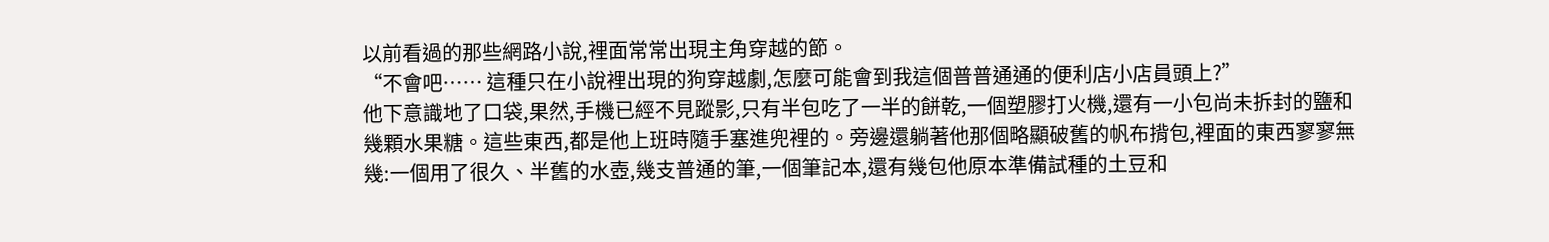以前看過的那些網路小說,裡面常常出現主角穿越的節。
“不會吧…… 這種只在小說裡出現的狗穿越劇,怎麼可能會到我這個普普通通的便利店小店員頭上?”
他下意識地了口袋,果然,手機已經不見蹤影,只有半包吃了一半的餅乾,一個塑膠打火機,還有一小包尚未拆封的鹽和幾顆水果糖。這些東西,都是他上班時隨手塞進兜裡的。旁邊還躺著他那個略顯破舊的帆布揹包,裡面的東西寥寥無幾:一個用了很久、半舊的水壺,幾支普通的筆,一個筆記本,還有幾包他原本準備試種的土豆和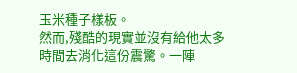玉米種子樣板。
然而,殘酷的現實並沒有給他太多時間去消化這份震驚。一陣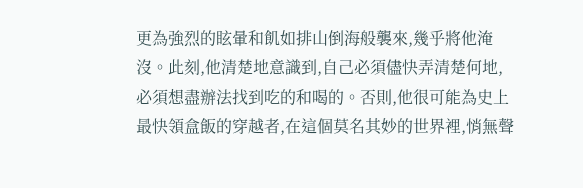更為強烈的眩暈和飢如排山倒海般襲來,幾乎將他淹沒。此刻,他清楚地意識到,自己必須儘快弄清楚何地,必須想盡辦法找到吃的和喝的。否則,他很可能為史上最快領盒飯的穿越者,在這個莫名其妙的世界裡,悄無聲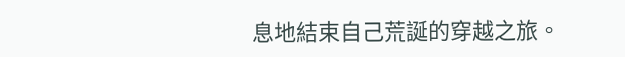息地結束自己荒誕的穿越之旅。